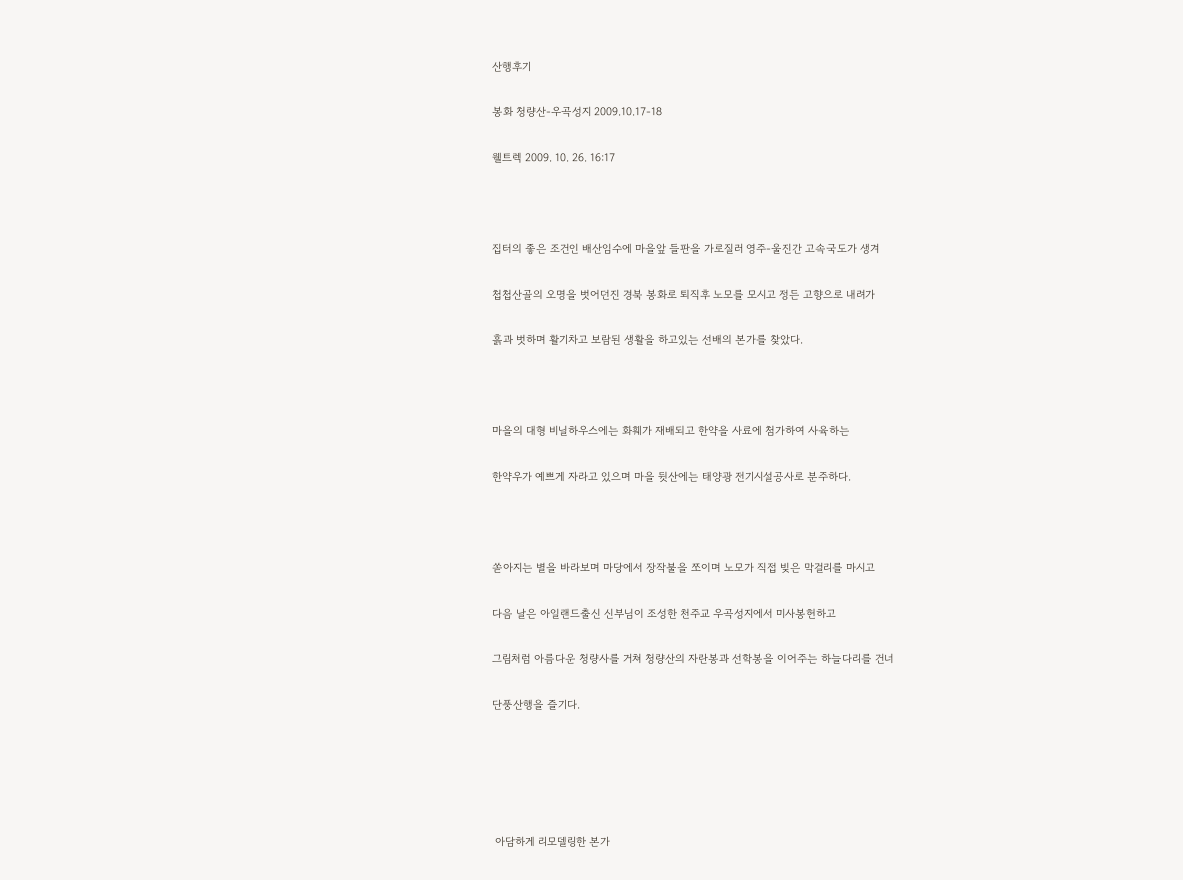산행후기

봉화 청량산-우곡성지 2009.10.17-18

웰트렉 2009. 10. 26. 16:17



집터의 좋은 조건인 배산임수에 마을앞 들판을 가로질러 영주-울진간 고속국도가 생겨

첩첩산골의 오명을 벗어던진 경북 봉화로 퇴직후 노모를 모시고 정든 고향으로 내려가

흙과 벗하며 활기차고 보람된 생활을 하고있는 선배의 본가를 찾았다.



마을의 대형 비닐하우스에는 화훼가 재배되고 한약을 사료에 첨가하여 사육하는

한약우가 예쁘게 자라고 있으며 마을 뒷산에는 태양광 전기시설공사로 분주하다.



쏟아지는 별을 바라보며 마당에서 장작불을 쪼이며 노모가 직접 빚은 막걸리를 마시고

다음 날은 아일랜드출신 신부님이 조성한 천주교 우곡성지에서 미사봉헌하고

그림처럼 아름다운 청량사를 거쳐 청량산의 자란봉과 선학봉을 이어주는 하늘다리를 건너

단풍산행을 즐기다.





 아담하게 리모델링한 본가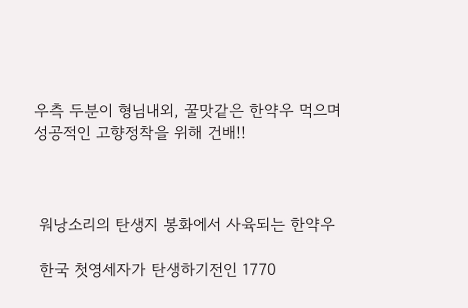우측 두분이 형님내외, 꿀맛같은 한약우 먹으며 성공적인 고향정착을 위해 건배!!



 워낭소리의 탄생지 봉화에서 사육되는 한약우

 한국 첫영세자가 탄생하기전인 1770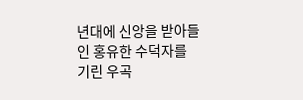년대에 신앙을 받아들인 홍유한 수덕자를 기린 우곡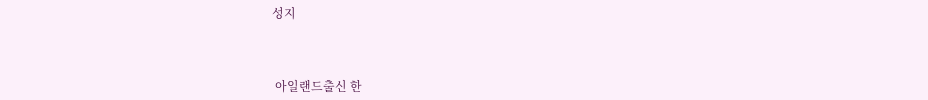성지



 아일랜드출신 한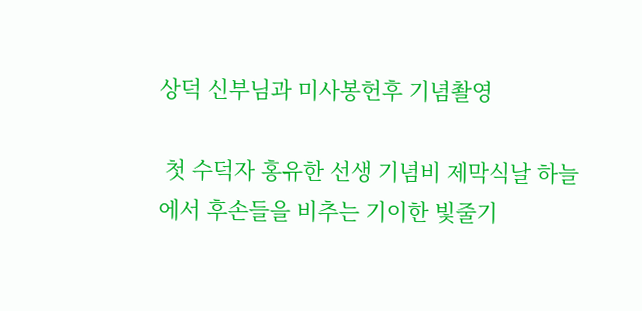상덕 신부님과 미사봉헌후 기념촬영

 첫 수덕자 홍유한 선생 기념비 제막식날 하늘에서 후손들을 비추는 기이한 빛줄기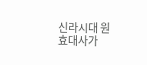신라시대 원효대사가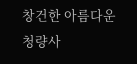창건한 아름다운 청량사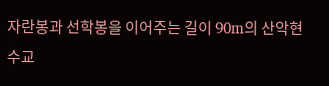자란봉과 선학봉을 이어주는 길이 90m의 산악현수교